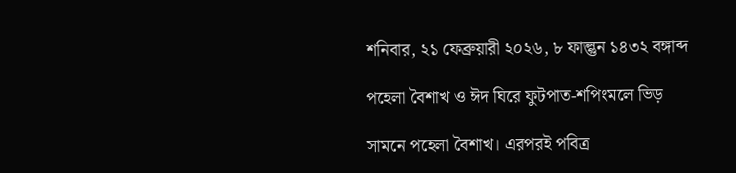শনিবার, ২১ ফেব্রুয়ারী ২০২৬, ৮ ফাল্গুন ১৪৩২ বঙ্গাব্দ

পহেলা বৈশাখ ও ঈদ ঘিরে ফুটপাত-শপিংমলে ভিড়

সামনে পহেলা বৈশাখ। এরপরই পবিত্র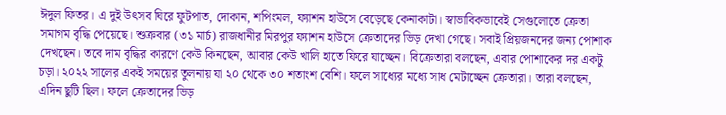ঈদুল ফিতর। এ দুই উৎসব ঘিরে ফুটপাত, দোকান, শপিংমল, ফ্যাশন হাউসে বেড়েছে কেনাকাটা। স্বাভাবিকভাবেই সেগুলোতে ক্রেতা সমাগম বৃদ্ধি পেয়েছে। শুক্রবার (৩১ মার্চ) রাজধানীর মিরপুর ফ্যাশন হাউসে ক্রেতাদের ভিড় দেখা গেছে। সবাই প্রিয়জনদের জন্য পোশাক দেখছেন। তবে দাম বৃদ্ধির কারণে কেউ কিনছেন, আবার কেউ খালি হাতে ফিরে যাচ্ছেন। বিক্রেতারা বলছেন, এবার পোশাকের দর একটু চড়া। ২০২২ সালের একই সময়ের তুলনায় যা ২০ থেকে ৩০ শতাংশ বেশি। ফলে সাধ্যের মধ্যে সাধ মেটাচ্ছেন ক্রেতারা। তারা বলছেন, এদিন ছুটি ছিল। ফলে ক্রেতাদের ভিড়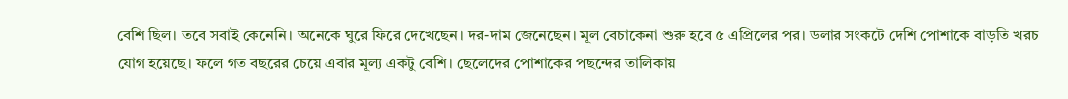বেশি ছিল। তবে সবাই কেনেনি। অনেকে ঘুরে ফিরে দেখেছেন। দর-দাম জেনেছেন। মূল বেচাকেনা শুরু হবে ৫ এপ্রিলের পর। ডলার সংকটে দেশি পোশাকে বাড়তি খরচ যোগ হয়েছে। ফলে গত বছরের চেয়ে এবার মূল্য একটু বেশি। ছেলেদের পোশাকের পছন্দের তালিকায়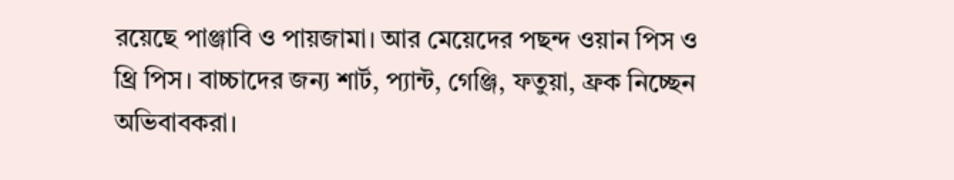রয়েছে পাঞ্জাবি ও পায়জামা। আর মেয়েদের পছন্দ ওয়ান পিস ও থ্রি পিস। বাচ্চাদের জন্য শার্ট, প্যান্ট, গেঞ্জি, ফতুয়া, ফ্রক নিচ্ছেন অভিবাবকরা।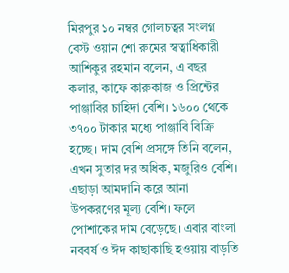মিরপুর ১০ নম্বর গোলচত্বর সংলগ্ন বেস্ট ওয়ান শো রুমের স্বত্বাধিকারী আশিকুর রহমান বলেন, এ বছর কলার, কাফে কারুকাজ ও প্রিন্টের পাঞ্জাবির চাহিদা বেশি। ১৬০০ থেকে ৩৭০০ টাকার মধ্যে পাঞ্জাবি বিক্রি হচ্ছে। দাম বেশি প্রসঙ্গে তিনি বলেন, এখন সুতার দর অধিক, মজুরিও বেশি। এছাড়া আমদানি করে আনা উপকরণের মূল্য বেশি। ফলে পোশাকের দাম বেড়েছে। এবার বাংলা নববর্ষ ও ঈদ কাছাকাছি হওয়ায় বাড়তি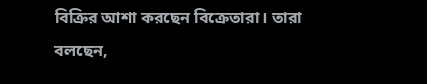বিক্রির আশা করছেন বিক্রেতারা। তারা বলছেন,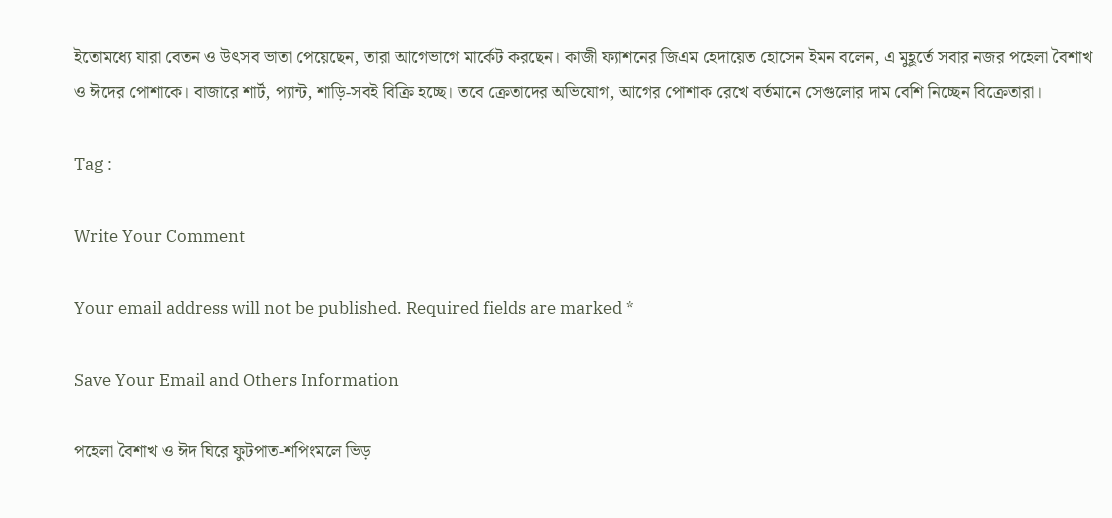ইতোমধ্যে যারা বেতন ও উৎসব ভাতা পেয়েছেন, তারা আগেভাগে মার্কেট করছেন। কাজী ফ্যাশনের জিএম হেদায়েত হোসেন ইমন বলেন, এ মুহূর্তে সবার নজর পহেলা বৈশাখ ও ঈদের পোশাকে। বাজারে শার্ট, প্যান্ট, শাড়ি-সবই বিক্রি হচ্ছে। তবে ক্রেতাদের অভিযোগ, আগের পোশাক রেখে বর্তমানে সেগুলোর দাম বেশি নিচ্ছেন বিক্রেতারা।

Tag :

Write Your Comment

Your email address will not be published. Required fields are marked *

Save Your Email and Others Information

পহেলা বৈশাখ ও ঈদ ঘিরে ফুটপাত-শপিংমলে ভিড়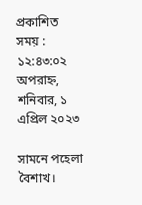প্রকাশিত সময় : ১২:৪৩:০২ অপরাহ্ন, শনিবার, ১ এপ্রিল ২০২৩

সামনে পহেলা বৈশাখ।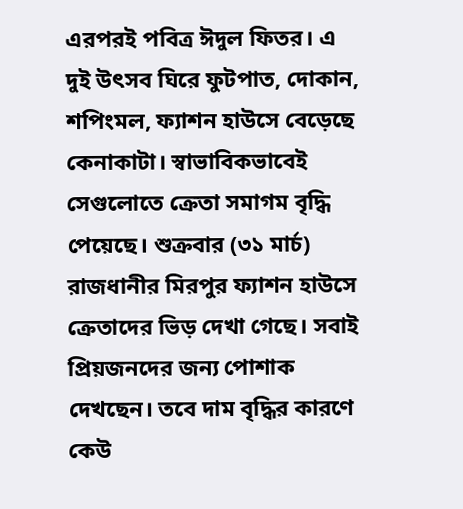এরপরই পবিত্র ঈদুল ফিতর। এ দুই উৎসব ঘিরে ফুটপাত, দোকান, শপিংমল, ফ্যাশন হাউসে বেড়েছে কেনাকাটা। স্বাভাবিকভাবেই সেগুলোতে ক্রেতা সমাগম বৃদ্ধি পেয়েছে। শুক্রবার (৩১ মার্চ) রাজধানীর মিরপুর ফ্যাশন হাউসে ক্রেতাদের ভিড় দেখা গেছে। সবাই প্রিয়জনদের জন্য পোশাক দেখছেন। তবে দাম বৃদ্ধির কারণে কেউ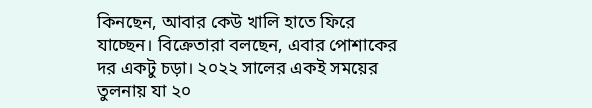কিনছেন, আবার কেউ খালি হাতে ফিরে যাচ্ছেন। বিক্রেতারা বলছেন, এবার পোশাকের দর একটু চড়া। ২০২২ সালের একই সময়ের তুলনায় যা ২০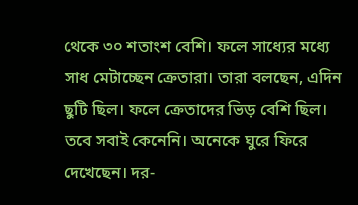থেকে ৩০ শতাংশ বেশি। ফলে সাধ্যের মধ্যে সাধ মেটাচ্ছেন ক্রেতারা। তারা বলছেন, এদিন ছুটি ছিল। ফলে ক্রেতাদের ভিড় বেশি ছিল। তবে সবাই কেনেনি। অনেকে ঘুরে ফিরে দেখেছেন। দর-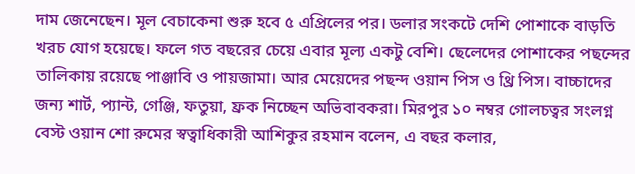দাম জেনেছেন। মূল বেচাকেনা শুরু হবে ৫ এপ্রিলের পর। ডলার সংকটে দেশি পোশাকে বাড়তি খরচ যোগ হয়েছে। ফলে গত বছরের চেয়ে এবার মূল্য একটু বেশি। ছেলেদের পোশাকের পছন্দের তালিকায় রয়েছে পাঞ্জাবি ও পায়জামা। আর মেয়েদের পছন্দ ওয়ান পিস ও থ্রি পিস। বাচ্চাদের জন্য শার্ট, প্যান্ট, গেঞ্জি, ফতুয়া, ফ্রক নিচ্ছেন অভিবাবকরা। মিরপুর ১০ নম্বর গোলচত্বর সংলগ্ন বেস্ট ওয়ান শো রুমের স্বত্বাধিকারী আশিকুর রহমান বলেন, এ বছর কলার,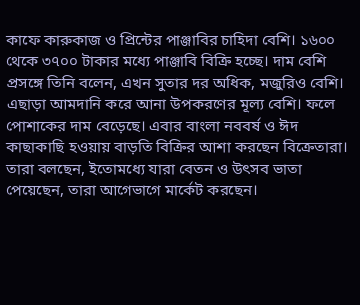কাফে কারুকাজ ও প্রিন্টের পাঞ্জাবির চাহিদা বেশি। ১৬০০ থেকে ৩৭০০ টাকার মধ্যে পাঞ্জাবি বিক্রি হচ্ছে। দাম বেশি প্রসঙ্গে তিনি বলেন, এখন সুতার দর অধিক, মজুরিও বেশি। এছাড়া আমদানি করে আনা উপকরণের মূল্য বেশি। ফলে পোশাকের দাম বেড়েছে। এবার বাংলা নববর্ষ ও ঈদ কাছাকাছি হওয়ায় বাড়তি বিক্রির আশা করছেন বিক্রেতারা। তারা বলছেন, ইতোমধ্যে যারা বেতন ও উৎসব ভাতা পেয়েছেন, তারা আগেভাগে মার্কেট করছেন।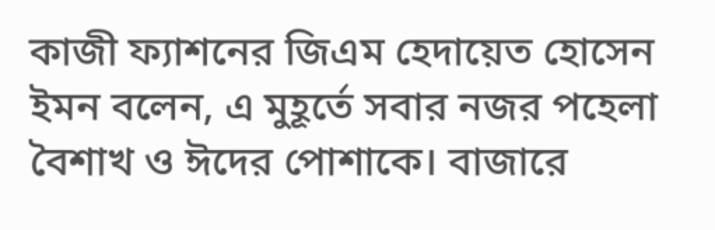কাজী ফ্যাশনের জিএম হেদায়েত হোসেন ইমন বলেন, এ মুহূর্তে সবার নজর পহেলা বৈশাখ ও ঈদের পোশাকে। বাজারে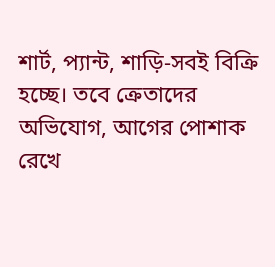শার্ট, প্যান্ট, শাড়ি-সবই বিক্রি হচ্ছে। তবে ক্রেতাদের অভিযোগ, আগের পোশাক রেখে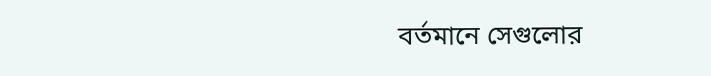বর্তমানে সেগুলোর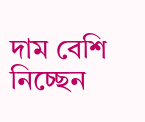দাম বেশি নিচ্ছেন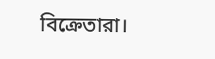বিক্রেতারা।